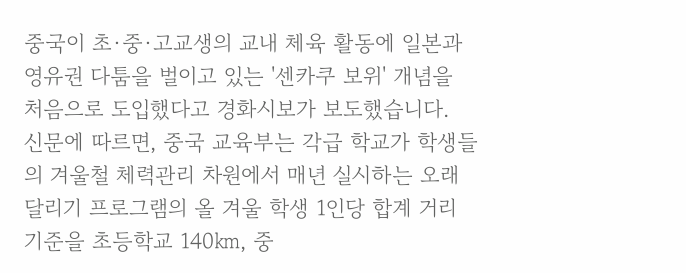중국이 초·중·고교생의 교내 체육 활동에 일본과 영유권 다툼을 벌이고 있는 '센카쿠 보위' 개념을 처음으로 도입했다고 경화시보가 보도했습니다.
신문에 따르면, 중국 교육부는 각급 학교가 학생들의 겨울철 체력관리 차원에서 매년 실시하는 오래달리기 프로그램의 올 겨울 학생 1인당 합계 거리 기준을 초등학교 140㎞, 중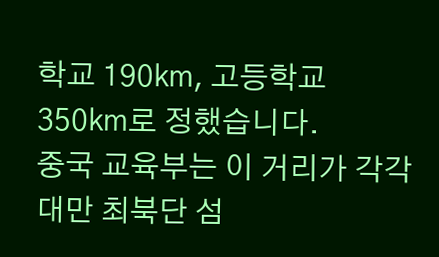학교 190㎞, 고등학교 350㎞로 정했습니다.
중국 교육부는 이 거리가 각각 대만 최북단 섬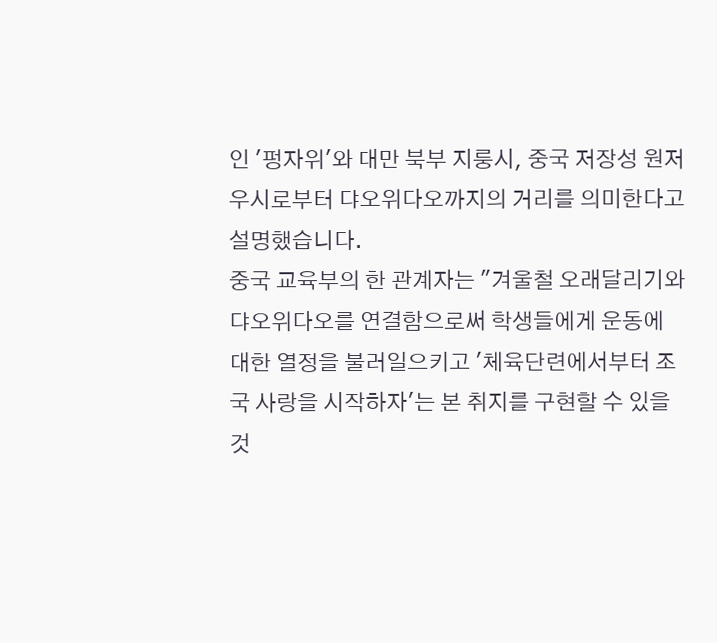인 '펑자위'와 대만 북부 지룽시, 중국 저장성 원저우시로부터 댜오위다오까지의 거리를 의미한다고 설명했습니다.
중국 교육부의 한 관계자는 "겨울철 오래달리기와 댜오위다오를 연결함으로써 학생들에게 운동에 대한 열정을 불러일으키고 '체육단련에서부터 조국 사랑을 시작하자'는 본 취지를 구현할 수 있을 것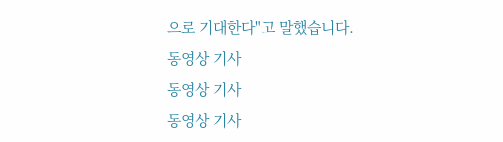으로 기대한다"고 말했습니다.
동영상 기사
동영상 기사
동영상 기사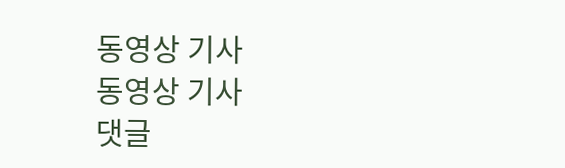동영상 기사
동영상 기사
댓글